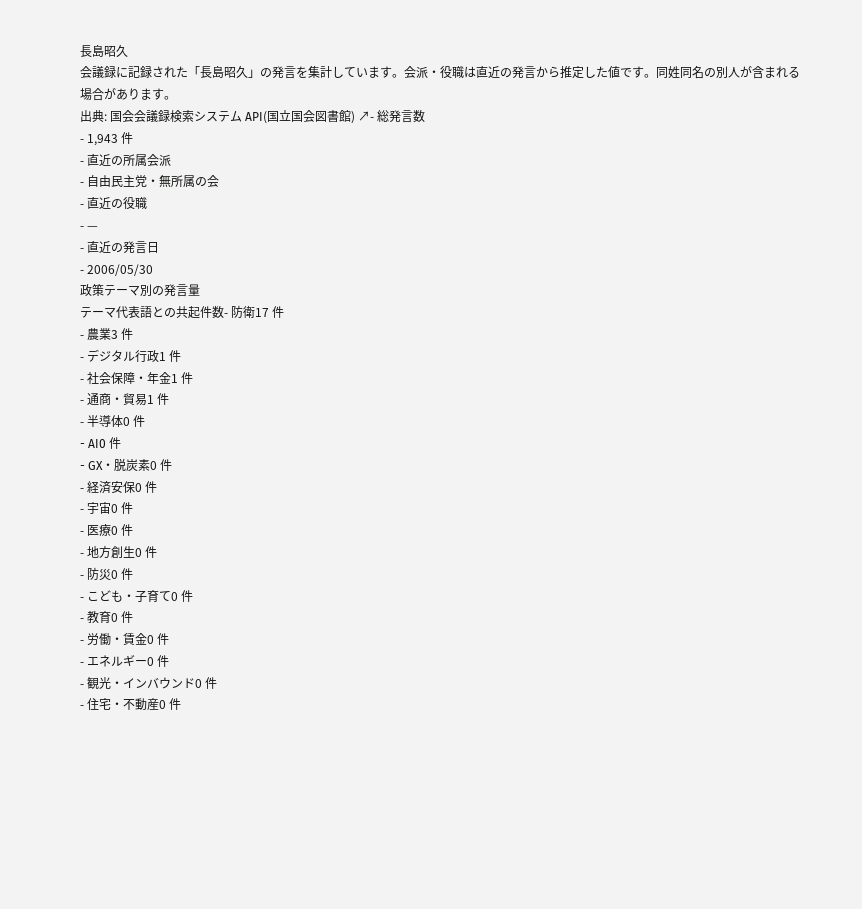長島昭久
会議録に記録された「長島昭久」の発言を集計しています。会派・役職は直近の発言から推定した値です。同姓同名の別人が含まれる場合があります。
出典: 国会会議録検索システム API(国立国会図書館) ↗- 総発言数
- 1,943 件
- 直近の所属会派
- 自由民主党・無所属の会
- 直近の役職
- —
- 直近の発言日
- 2006/05/30
政策テーマ別の発言量
テーマ代表語との共起件数- 防衛17 件
- 農業3 件
- デジタル行政1 件
- 社会保障・年金1 件
- 通商・貿易1 件
- 半導体0 件
- AI0 件
- GX・脱炭素0 件
- 経済安保0 件
- 宇宙0 件
- 医療0 件
- 地方創生0 件
- 防災0 件
- こども・子育て0 件
- 教育0 件
- 労働・賃金0 件
- エネルギー0 件
- 観光・インバウンド0 件
- 住宅・不動産0 件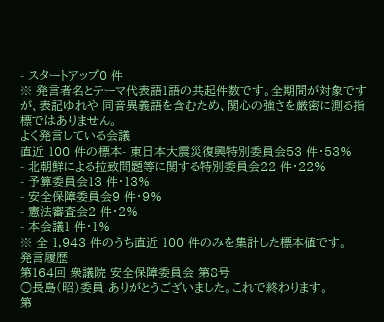- スタートアップ0 件
※ 発言者名とテーマ代表語1語の共起件数です。全期間が対象ですが、表記ゆれや 同音異義語を含むため、関心の強さを厳密に測る指標ではありません。
よく発言している会議
直近 100 件の標本- 東日本大震災復興特別委員会53 件・53%
- 北朝鮮による拉致問題等に関する特別委員会22 件・22%
- 予算委員会13 件・13%
- 安全保障委員会9 件・9%
- 憲法審査会2 件・2%
- 本会議1 件・1%
※ 全 1,943 件のうち直近 100 件のみを集計した標本値です。
発言履歴
第164回 衆議院 安全保障委員会 第8号
○長島(昭)委員 ありがとうございました。これで終わります。
第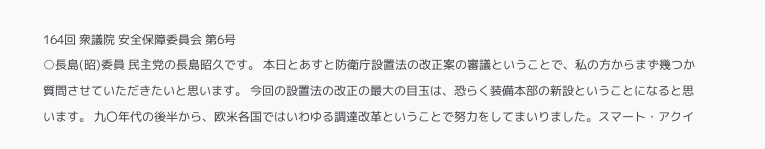164回 衆議院 安全保障委員会 第6号
○長島(昭)委員 民主党の長島昭久です。 本日とあすと防衛庁設置法の改正案の審議ということで、私の方からまず幾つか質問させていただきたいと思います。 今回の設置法の改正の最大の目玉は、恐らく装備本部の新設ということになると思います。 九〇年代の後半から、欧米各国ではいわゆる調達改革ということで努力をしてまいりました。スマート・アクイ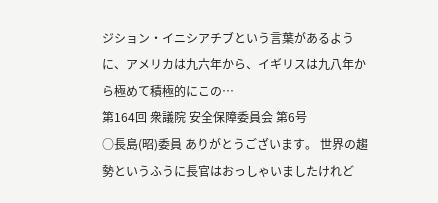ジション・イニシアチブという言葉があるように、アメリカは九六年から、イギリスは九八年から極めて積極的にこの…
第164回 衆議院 安全保障委員会 第6号
○長島(昭)委員 ありがとうございます。 世界の趨勢というふうに長官はおっしゃいましたけれど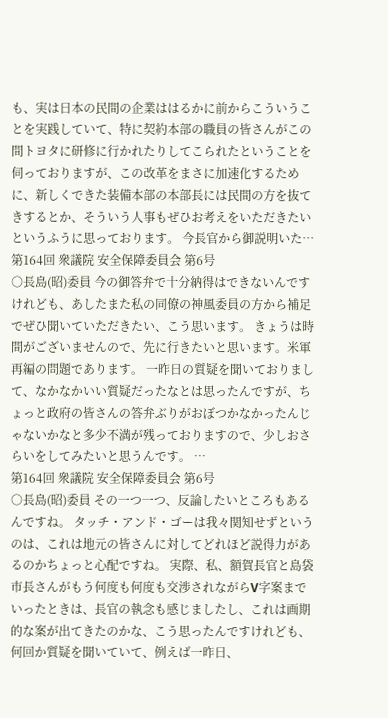も、実は日本の民間の企業ははるかに前からこういうことを実践していて、特に契約本部の職員の皆さんがこの間トヨタに研修に行かれたりしてこられたということを伺っておりますが、この改革をまさに加速化するために、新しくできた装備本部の本部長には民間の方を抜てきするとか、そういう人事もぜひお考えをいただきたいというふうに思っております。 今長官から御説明いた…
第164回 衆議院 安全保障委員会 第6号
○長島(昭)委員 今の御答弁で十分納得はできないんですけれども、あしたまた私の同僚の神風委員の方から補足でぜひ聞いていただきたい、こう思います。 きょうは時間がございませんので、先に行きたいと思います。米軍再編の問題であります。 一昨日の質疑を聞いておりまして、なかなかいい質疑だったなとは思ったんですが、ちょっと政府の皆さんの答弁ぶりがおぼつかなかったんじゃないかなと多少不満が残っておりますので、少しおさらいをしてみたいと思うんです。 …
第164回 衆議院 安全保障委員会 第6号
○長島(昭)委員 その一つ一つ、反論したいところもあるんですね。 タッチ・アンド・ゴーは我々関知せずというのは、これは地元の皆さんに対してどれほど説得力があるのかちょっと心配ですね。 実際、私、額賀長官と島袋市長さんがもう何度も何度も交渉されながらV字案までいったときは、長官の執念も感じましたし、これは画期的な案が出てきたのかな、こう思ったんですけれども、何回か質疑を聞いていて、例えば一昨日、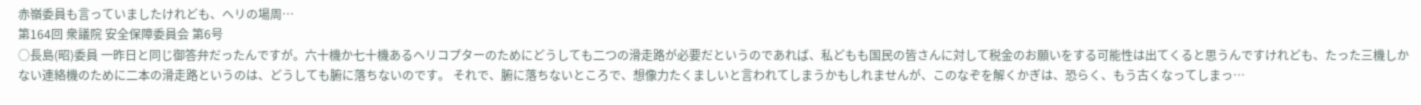赤嶺委員も言っていましたけれども、ヘリの場周…
第164回 衆議院 安全保障委員会 第6号
○長島(昭)委員 一昨日と同じ御答弁だったんですが。六十機か七十機あるヘリコプターのためにどうしても二つの滑走路が必要だというのであれば、私どもも国民の皆さんに対して税金のお願いをする可能性は出てくると思うんですけれども、たった三機しかない連絡機のために二本の滑走路というのは、どうしても腑に落ちないのです。 それで、腑に落ちないところで、想像力たくましいと言われてしまうかもしれませんが、このなぞを解くかぎは、恐らく、もう古くなってしまっ…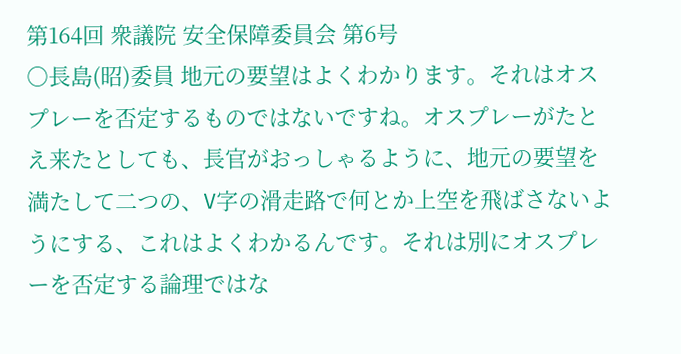第164回 衆議院 安全保障委員会 第6号
○長島(昭)委員 地元の要望はよくわかります。それはオスプレーを否定するものではないですね。オスプレーがたとえ来たとしても、長官がおっしゃるように、地元の要望を満たして二つの、V字の滑走路で何とか上空を飛ばさないようにする、これはよくわかるんです。それは別にオスプレーを否定する論理ではな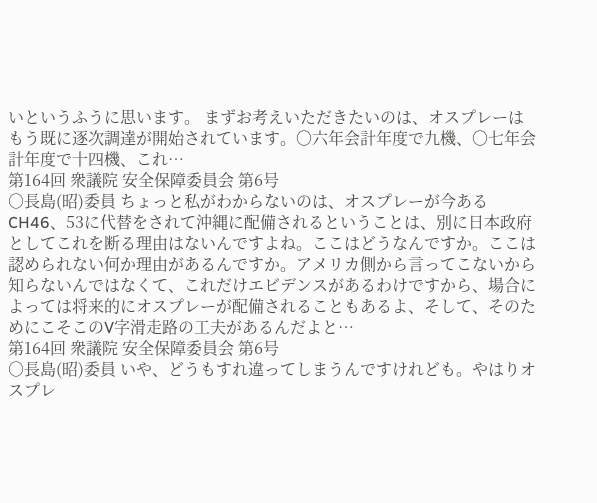いというふうに思います。 まずお考えいただきたいのは、オスプレーはもう既に逐次調達が開始されています。〇六年会計年度で九機、〇七年会計年度で十四機、これ…
第164回 衆議院 安全保障委員会 第6号
○長島(昭)委員 ちょっと私がわからないのは、オスプレーが今あるCH46、53に代替をされて沖縄に配備されるということは、別に日本政府としてこれを断る理由はないんですよね。ここはどうなんですか。ここは認められない何か理由があるんですか。アメリカ側から言ってこないから知らないんではなくて、これだけエビデンスがあるわけですから、場合によっては将来的にオスプレーが配備されることもあるよ、そして、そのためにこそこのV字滑走路の工夫があるんだよと…
第164回 衆議院 安全保障委員会 第6号
○長島(昭)委員 いや、どうもすれ違ってしまうんですけれども。やはりオスプレ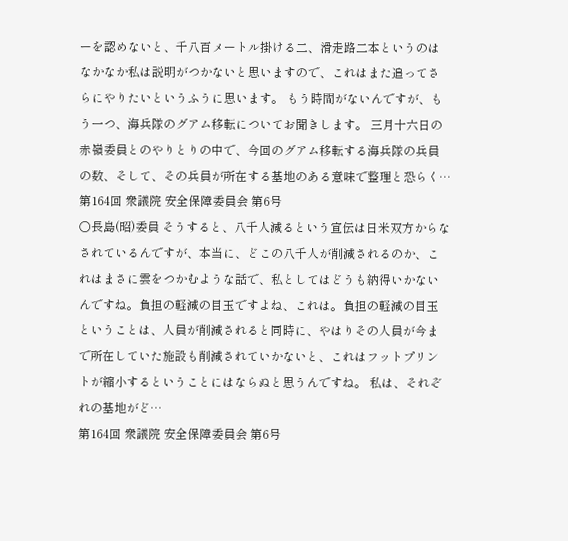ーを認めないと、千八百メートル掛ける二、滑走路二本というのはなかなか私は説明がつかないと思いますので、これはまた追ってさらにやりたいというふうに思います。 もう時間がないんですが、もう一つ、海兵隊のグアム移転についてお聞きします。 三月十六日の赤嶺委員とのやりとりの中で、今回のグアム移転する海兵隊の兵員の数、そして、その兵員が所在する基地のある意味で整理と恐らく…
第164回 衆議院 安全保障委員会 第6号
○長島(昭)委員 そうすると、八千人減るという宣伝は日米双方からなされているんですが、本当に、どこの八千人が削減されるのか、これはまさに雲をつかむような話で、私としてはどうも納得いかないんですね。負担の軽減の目玉ですよね、これは。負担の軽減の目玉ということは、人員が削減されると同時に、やはりその人員が今まで所在していた施設も削減されていかないと、これはフットプリントが縮小するということにはならぬと思うんですね。 私は、それぞれの基地がど…
第164回 衆議院 安全保障委員会 第6号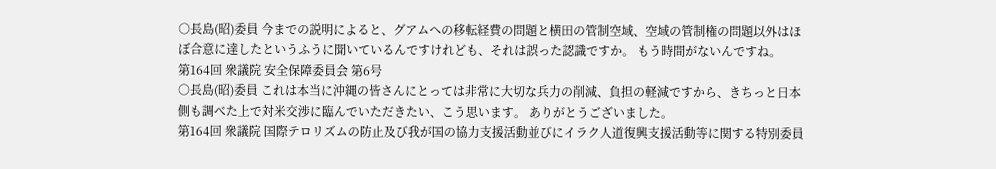○長島(昭)委員 今までの説明によると、グアムへの移転経費の問題と横田の管制空域、空域の管制権の問題以外はほぼ合意に達したというふうに聞いているんですけれども、それは誤った認識ですか。 もう時間がないんですね。
第164回 衆議院 安全保障委員会 第6号
○長島(昭)委員 これは本当に沖縄の皆さんにとっては非常に大切な兵力の削減、負担の軽減ですから、きちっと日本側も調べた上で対米交渉に臨んでいただきたい、こう思います。 ありがとうございました。
第164回 衆議院 国際テロリズムの防止及び我が国の協力支援活動並びにイラク人道復興支援活動等に関する特別委員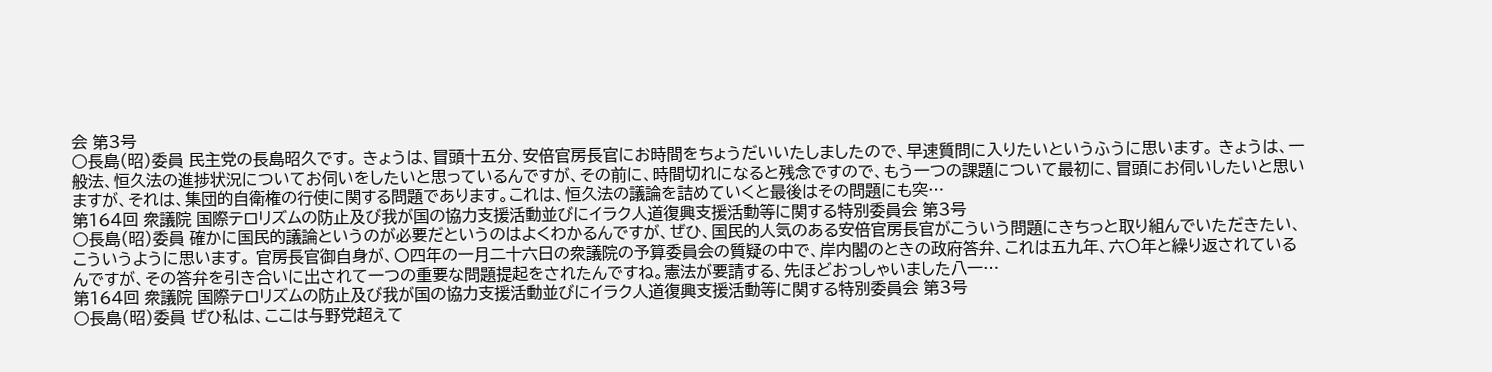会 第3号
○長島(昭)委員 民主党の長島昭久です。 きょうは、冒頭十五分、安倍官房長官にお時間をちょうだいいたしましたので、早速質問に入りたいというふうに思います。 きょうは、一般法、恒久法の進捗状況についてお伺いをしたいと思っているんですが、その前に、時間切れになると残念ですので、もう一つの課題について最初に、冒頭にお伺いしたいと思いますが、それは、集団的自衛権の行使に関する問題であります。これは、恒久法の議論を詰めていくと最後はその問題にも突…
第164回 衆議院 国際テロリズムの防止及び我が国の協力支援活動並びにイラク人道復興支援活動等に関する特別委員会 第3号
○長島(昭)委員 確かに国民的議論というのが必要だというのはよくわかるんですが、ぜひ、国民的人気のある安倍官房長官がこういう問題にきちっと取り組んでいただきたい、こういうように思います。 官房長官御自身が、〇四年の一月二十六日の衆議院の予算委員会の質疑の中で、岸内閣のときの政府答弁、これは五九年、六〇年と繰り返されているんですが、その答弁を引き合いに出されて一つの重要な問題提起をされたんですね。憲法が要請する、先ほどおっしゃいました八一…
第164回 衆議院 国際テロリズムの防止及び我が国の協力支援活動並びにイラク人道復興支援活動等に関する特別委員会 第3号
○長島(昭)委員 ぜひ私は、ここは与野党超えて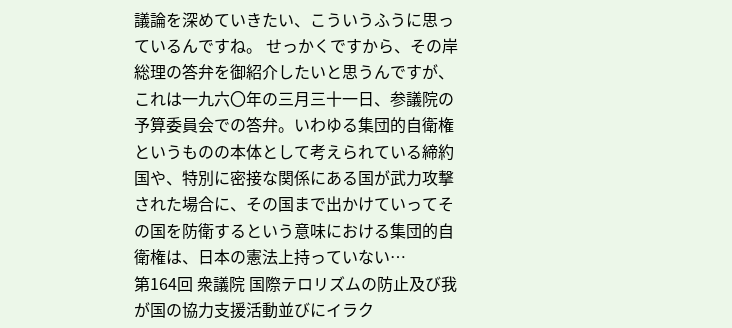議論を深めていきたい、こういうふうに思っているんですね。 せっかくですから、その岸総理の答弁を御紹介したいと思うんですが、これは一九六〇年の三月三十一日、参議院の予算委員会での答弁。いわゆる集団的自衛権というものの本体として考えられている締約国や、特別に密接な関係にある国が武力攻撃された場合に、その国まで出かけていってその国を防衛するという意味における集団的自衛権は、日本の憲法上持っていない…
第164回 衆議院 国際テロリズムの防止及び我が国の協力支援活動並びにイラク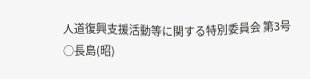人道復興支援活動等に関する特別委員会 第3号
○長島(昭)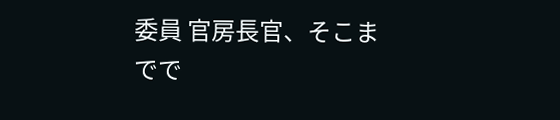委員 官房長官、そこまでで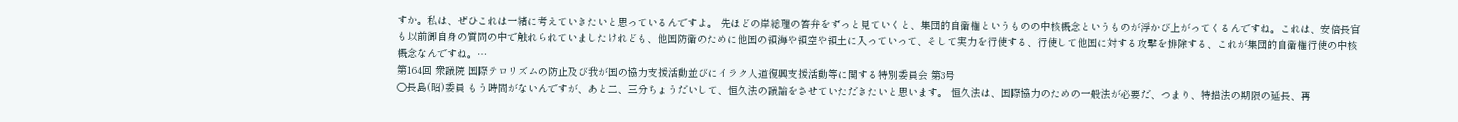すか。私は、ぜひこれは一緒に考えていきたいと思っているんですよ。 先ほどの岸総理の答弁をずっと見ていくと、集団的自衛権というものの中核概念というものが浮かび上がってくるんですね。これは、安倍長官も以前御自身の質問の中で触れられていましたけれども、他国防衛のために他国の領海や領空や領土に入っていって、そして実力を行使する、行使して他国に対する攻撃を排除する、これが集団的自衛権行使の中核概念なんですね。…
第164回 衆議院 国際テロリズムの防止及び我が国の協力支援活動並びにイラク人道復興支援活動等に関する特別委員会 第3号
○長島(昭)委員 もう時間がないんですが、あと二、三分ちょうだいして、恒久法の議論をさせていただきたいと思います。 恒久法は、国際協力のための一般法が必要だ、つまり、特措法の期限の延長、再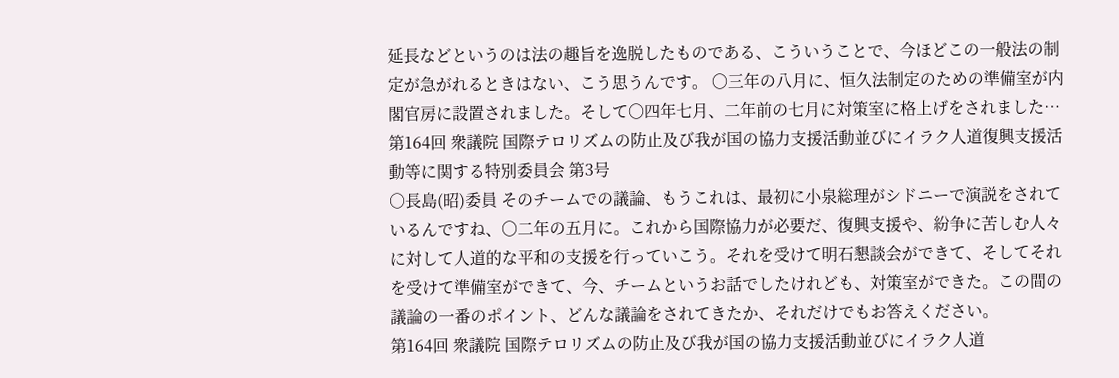延長などというのは法の趣旨を逸脱したものである、こういうことで、今ほどこの一般法の制定が急がれるときはない、こう思うんです。 〇三年の八月に、恒久法制定のための準備室が内閣官房に設置されました。そして〇四年七月、二年前の七月に対策室に格上げをされました…
第164回 衆議院 国際テロリズムの防止及び我が国の協力支援活動並びにイラク人道復興支援活動等に関する特別委員会 第3号
○長島(昭)委員 そのチームでの議論、もうこれは、最初に小泉総理がシドニーで演説をされているんですね、〇二年の五月に。これから国際協力が必要だ、復興支援や、紛争に苦しむ人々に対して人道的な平和の支援を行っていこう。それを受けて明石懇談会ができて、そしてそれを受けて準備室ができて、今、チームというお話でしたけれども、対策室ができた。この間の議論の一番のポイント、どんな議論をされてきたか、それだけでもお答えください。
第164回 衆議院 国際テロリズムの防止及び我が国の協力支援活動並びにイラク人道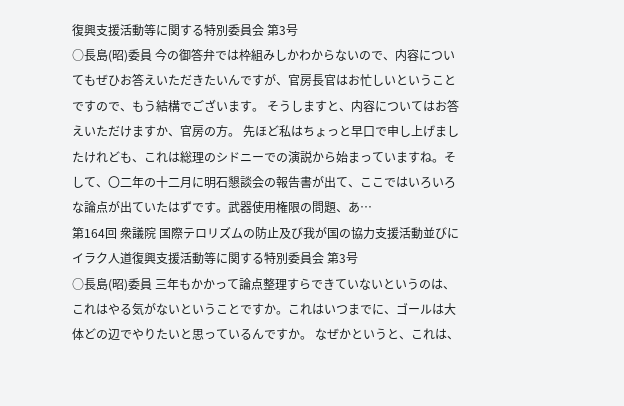復興支援活動等に関する特別委員会 第3号
○長島(昭)委員 今の御答弁では枠組みしかわからないので、内容についてもぜひお答えいただきたいんですが、官房長官はお忙しいということですので、もう結構でございます。 そうしますと、内容についてはお答えいただけますか、官房の方。 先ほど私はちょっと早口で申し上げましたけれども、これは総理のシドニーでの演説から始まっていますね。そして、〇二年の十二月に明石懇談会の報告書が出て、ここではいろいろな論点が出ていたはずです。武器使用権限の問題、あ…
第164回 衆議院 国際テロリズムの防止及び我が国の協力支援活動並びにイラク人道復興支援活動等に関する特別委員会 第3号
○長島(昭)委員 三年もかかって論点整理すらできていないというのは、これはやる気がないということですか。これはいつまでに、ゴールは大体どの辺でやりたいと思っているんですか。 なぜかというと、これは、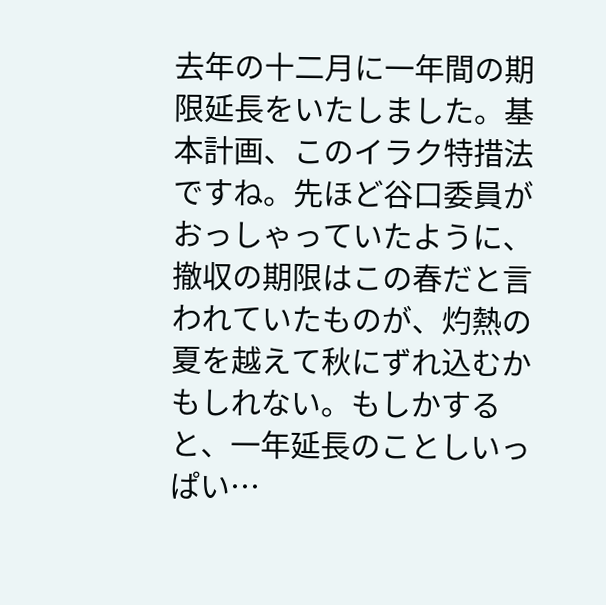去年の十二月に一年間の期限延長をいたしました。基本計画、このイラク特措法ですね。先ほど谷口委員がおっしゃっていたように、撤収の期限はこの春だと言われていたものが、灼熱の夏を越えて秋にずれ込むかもしれない。もしかすると、一年延長のことしいっぱい…